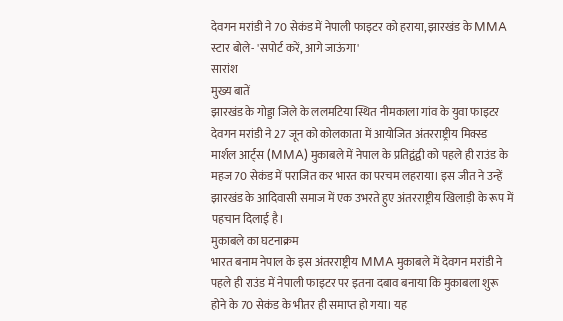देवगन मरांडी ने 70 सेकंड में नेपाली फाइटर को हराया, झारखंड के MMA स्टार बोले- 'सपोर्ट करें, आगे जाऊंगा'
सारांश
मुख्य बातें
झारखंड के गोड्डा जिले के ललमटिया स्थित नीमकाला गांव के युवा फाइटर देवगन मरांडी ने 27 जून को कोलकाता में आयोजित अंतरराष्ट्रीय मिक्स्ड मार्शल आर्ट्स (MMA) मुकाबले में नेपाल के प्रतिद्वंद्वी को पहले ही राउंड के महज 70 सेकंड में पराजित कर भारत का परचम लहराया। इस जीत ने उन्हें झारखंड के आदिवासी समाज में एक उभरते हुए अंतरराष्ट्रीय खिलाड़ी के रूप में पहचान दिलाई है।
मुकाबले का घटनाक्रम
भारत बनाम नेपाल के इस अंतरराष्ट्रीय MMA मुकाबले में देवगन मरांडी ने पहले ही राउंड में नेपाली फाइटर पर इतना दबाव बनाया कि मुकाबला शुरू होने के 70 सेकंड के भीतर ही समाप्त हो गया। यह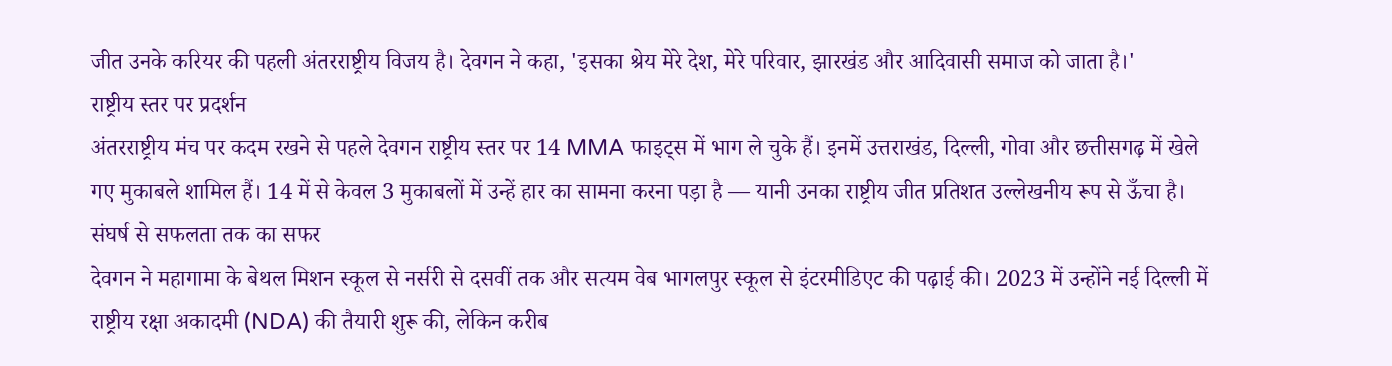जीत उनके करियर की पहली अंतरराष्ट्रीय विजय है। देवगन ने कहा, 'इसका श्रेय मेरे देश, मेरे परिवार, झारखंड और आदिवासी समाज को जाता है।'
राष्ट्रीय स्तर पर प्रदर्शन
अंतरराष्ट्रीय मंच पर कदम रखने से पहले देवगन राष्ट्रीय स्तर पर 14 MMA फाइट्स में भाग ले चुके हैं। इनमें उत्तराखंड, दिल्ली, गोवा और छत्तीसगढ़ में खेले गए मुकाबले शामिल हैं। 14 में से केवल 3 मुकाबलों में उन्हें हार का सामना करना पड़ा है — यानी उनका राष्ट्रीय जीत प्रतिशत उल्लेखनीय रूप से ऊँचा है।
संघर्ष से सफलता तक का सफर
देवगन ने महागामा के बेथल मिशन स्कूल से नर्सरी से दसवीं तक और सत्यम वेब भागलपुर स्कूल से इंटरमीडिएट की पढ़ाई की। 2023 में उन्होंने नई दिल्ली में राष्ट्रीय रक्षा अकादमी (NDA) की तैयारी शुरू की, लेकिन करीब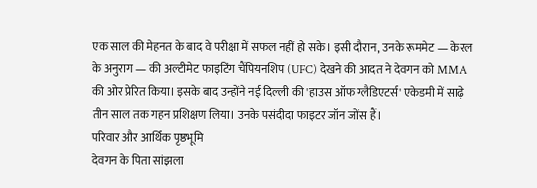एक साल की मेहनत के बाद वे परीक्षा में सफल नहीं हो सके। इसी दौरान, उनके रूममेट — केरल के अनुराग — की अल्टीमेट फाइटिंग चैंपियनशिप (UFC) देखने की आदत ने देवगन को MMA की ओर प्रेरित किया। इसके बाद उन्होंने नई दिल्ली की 'हाउस ऑफ ग्लैडिएटर्स' एकेडमी में साढ़े तीन साल तक गहन प्रशिक्षण लिया। उनके पसंदीदा फाइटर जॉन जोंस हैं।
परिवार और आर्थिक पृष्ठभूमि
देवगन के पिता सांझला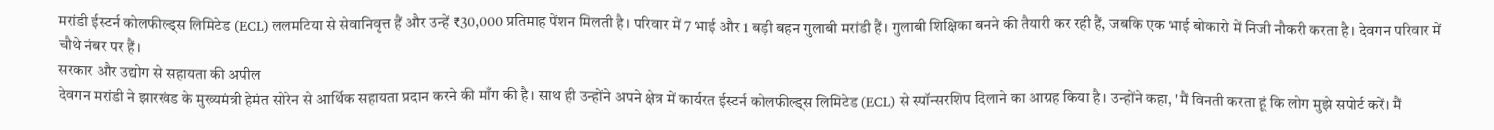मरांडी ईस्टर्न कोलफील्ड्स लिमिटेड (ECL) ललमटिया से सेवानिवृत्त हैं और उन्हें ₹30,000 प्रतिमाह पेंशन मिलती है। परिवार में 7 भाई और 1 बड़ी बहन गुलाबी मरांडी हैं। गुलाबी शिक्षिका बनने की तैयारी कर रही हैं, जबकि एक भाई बोकारो में निजी नौकरी करता है। देवगन परिवार में चौथे नंबर पर हैं।
सरकार और उद्योग से सहायता की अपील
देवगन मरांडी ने झारखंड के मुख्यमंत्री हेमंत सोरेन से आर्थिक सहायता प्रदान करने की माँग की है। साथ ही उन्होंने अपने क्षेत्र में कार्यरत ईस्टर्न कोलफील्ड्स लिमिटेड (ECL) से स्पॉन्सरशिप दिलाने का आग्रह किया है। उन्होंने कहा, 'मैं विनती करता हूं कि लोग मुझे सपोर्ट करें। मैं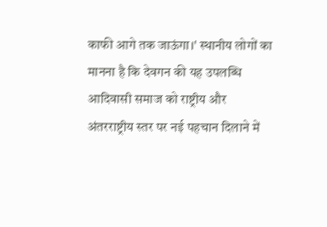काफी आगे तक जाऊंगा।' स्थानीय लोगों का मानना है कि देवगन की यह उपलब्धि आदिवासी समाज को राष्ट्रीय और अंतरराष्ट्रीय स्तर पर नई पहचान दिलाने में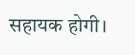सहायक होगी।